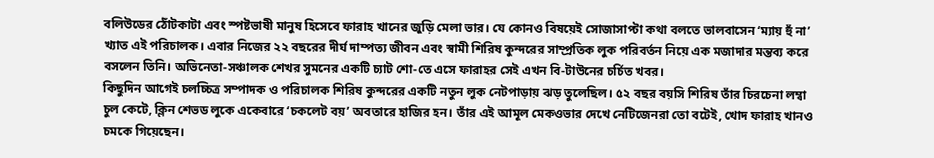বলিউডের ঠোঁটকাটা এবং স্পষ্টভাষী মানুষ হিসেবে ফারাহ খানের জুড়ি মেলা ভার। যে কোনও বিষয়েই সোজাসাপ্টা কথা বলতে ভালবাসেন ‘ম্যায় হুঁ না’ খ্যাত এই পরিচালক। এবার নিজের ২২ বছরের দীর্ঘ দাম্পত্য জীবন এবং স্বামী শিরিষ কুন্দরের সাম্প্রতিক লুক পরিবর্তন নিয়ে এক মজাদার মন্তব্য করে বসলেন তিনি। অভিনেতা-সঞ্চালক শেখর সুমনের একটি চ্যাট শো-তে এসে ফারাহর সেই এখন বি-টাউনের চর্চিত খবর।
কিছুদিন আগেই চলচ্চিত্র সম্পাদক ও পরিচালক শিরিষ কুন্দরের একটি নতুন লুক নেটপাড়ায় ঝড় তুলেছিল। ৫২ বছর বয়সি শিরিষ তাঁর চিরচেনা লম্বা চুল কেটে, ক্লিন শেভড লুকে একেবারে ‘চকলেট বয়’ অবতারে হাজির হন। তাঁর এই আমূল মেকওভার দেখে নেটিজেনরা তো বটেই, খোদ ফারাহ খানও চমকে গিয়েছেন।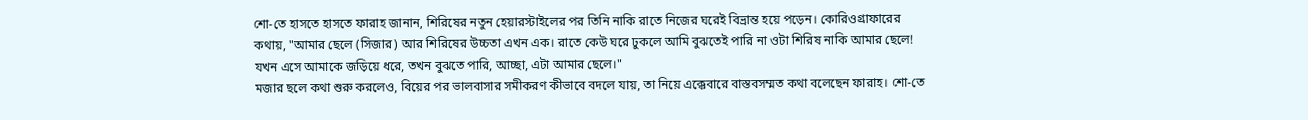শো-তে হাসতে হাসতে ফারাহ জানান, শিরিষের নতুন হেয়ারস্টাইলের পর তিনি নাকি রাতে নিজের ঘরেই বিভ্রান্ত হয়ে পড়েন। কোরিওগ্রাফারের কথায়, "আমার ছেলে (সিজার) আর শিরিষের উচ্চতা এখন এক। রাতে কেউ ঘরে ঢুকলে আমি বুঝতেই পারি না ওটা শিরিষ নাকি আমার ছেলে! যখন এসে আমাকে জড়িয়ে ধরে, তখন বুঝতে পারি, আচ্ছা, এটা আমার ছেলে।"
মজার ছলে কথা শুরু করলেও, বিয়ের পর ভালবাসার সমীকরণ কীভাবে বদলে যায়, তা নিয়ে এক্কেবারে বাস্তবসম্মত কথা বলেছেন ফারাহ। শো-তে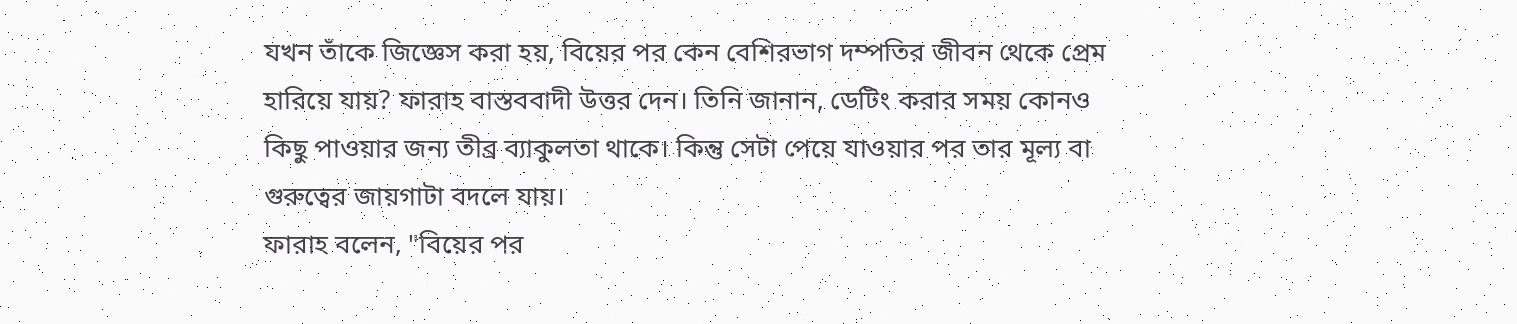যখন তাঁকে জিজ্ঞেস করা হয়, বিয়ের পর কেন বেশিরভাগ দম্পতির জীবন থেকে প্রেম হারিয়ে যায়? ফারাহ বাস্তববাদী উত্তর দেন। তিনি জানান, ডেটিং করার সময় কোনও কিছু পাওয়ার জন্য তীব্র ব্যাকুলতা থাকে। কিন্তু সেটা পেয়ে যাওয়ার পর তার মূল্য বা গুরুত্বের জায়গাটা বদলে যায়।
ফারাহ বলেন, "বিয়ের পর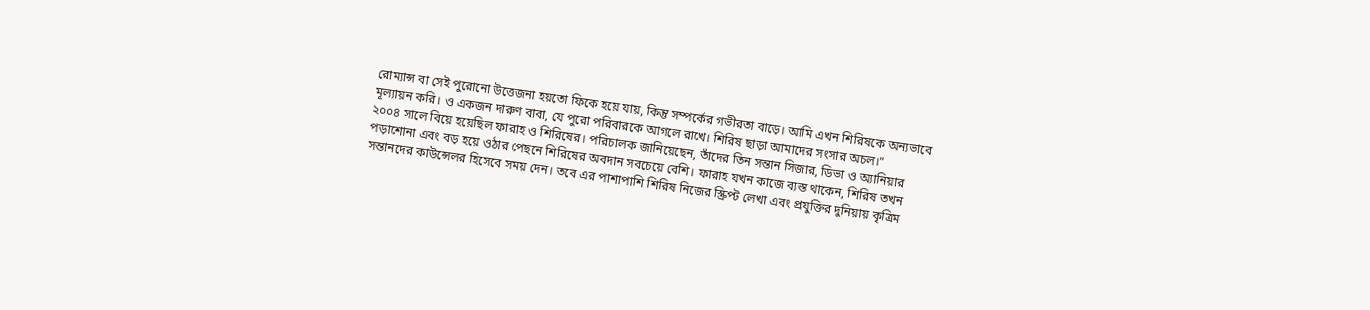রোম্যান্স বা সেই পুরোনো উত্তেজনা হয়তো ফিকে হয়ে যায়, কিন্তু সম্পর্কের গভীরতা বাড়ে। আমি এখন শিরিষকে অন্যভাবে মূল্যায়ন করি। ও একজন দারুণ বাবা, যে পুরো পরিবারকে আগলে রাখে। শিরিষ ছাড়া আমাদের সংসার অচল।"
২০০৪ সালে বিয়ে হয়েছিল ফারাহ ও শিরিষের। পরিচালক জানিয়েছেন, তাঁদের তিন সন্তান সিজার, ডিভা ও অ্যানিয়ার পড়াশোনা এবং বড় হয়ে ওঠার পেছনে শিরিষের অবদান সবচেয়ে বেশি। ফারাহ যখন কাজে ব্যস্ত থাকেন, শিরিষ তখন সন্তানদের কাউন্সেলর হিসেবে সময় দেন। তবে এর পাশাপাশি শিরিষ নিজের স্ক্রিপ্ট লেখা এবং প্রযুক্তির দুনিয়ায় কৃত্রিম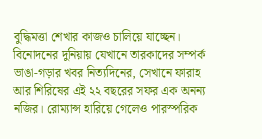বুদ্ধিমত্তা শেখার কাজও চালিয়ে যাচ্ছেন।
বিনোদনের দুনিয়ায় যেখানে তারকাদের সম্পর্ক ভাঙা-গড়ার খবর নিত্যদিনের, সেখানে ফারাহ আর শিরিষের এই ২২ বছরের সফর এক অনন্য নজির। রোম্যান্স হারিয়ে গেলেও পারস্পরিক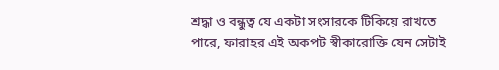শ্রদ্ধা ও বন্ধুত্ব যে একটা সংসারকে টিকিয়ে রাখতে পারে, ফারাহর এই অকপট স্বীকারোক্তি যেন সেটাই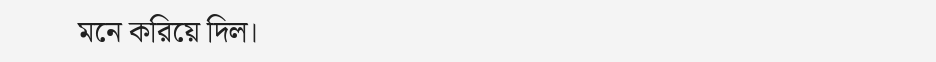মনে করিয়ে দিল।